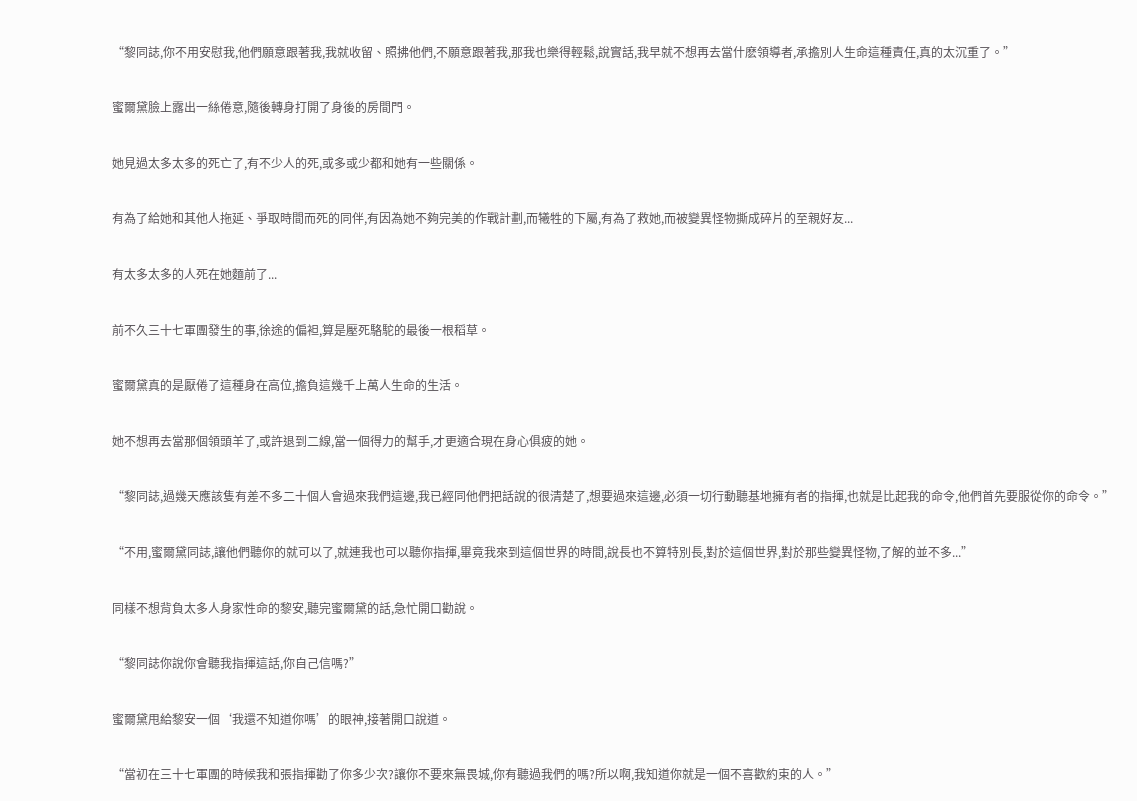“黎同誌,你不用安慰我,他們願意跟著我,我就收留、照拂他們,不願意跟著我,那我也樂得輕鬆,說實話,我早就不想再去當什麽領導者,承擔別人生命這種責任,真的太沉重了。”

蜜爾黛臉上露出一絲倦意,隨後轉身打開了身後的房間門。

她見過太多太多的死亡了,有不少人的死,或多或少都和她有一些關係。

有為了給她和其他人拖延、爭取時間而死的同伴,有因為她不夠完美的作戰計劃,而犧牲的下屬,有為了救她,而被變異怪物撕成碎片的至親好友...

有太多太多的人死在她麵前了...

前不久三十七軍團發生的事,徐途的偏袒,算是壓死駱駝的最後一根稻草。

蜜爾黛真的是厭倦了這種身在高位,擔負這幾千上萬人生命的生活。

她不想再去當那個領頭羊了,或許退到二線,當一個得力的幫手,才更適合現在身心俱疲的她。

“黎同誌,過幾天應該隻有差不多二十個人會過來我們這邊,我已經同他們把話說的很清楚了,想要過來這邊,必須一切行動聽基地擁有者的指揮,也就是比起我的命令,他們首先要服從你的命令。”

“不用,蜜爾黛同誌,讓他們聽你的就可以了,就連我也可以聽你指揮,畢竟我來到這個世界的時間,說長也不算特別長,對於這個世界,對於那些變異怪物,了解的並不多...”

同樣不想背負太多人身家性命的黎安,聽完蜜爾黛的話,急忙開口勸說。

“黎同誌你說你會聽我指揮這話,你自己信嗎?”

蜜爾黛甩給黎安一個‘我還不知道你嗎’的眼神,接著開口說道。

“當初在三十七軍團的時候我和張指揮勸了你多少次?讓你不要來無畏城,你有聽過我們的嗎?所以啊,我知道你就是一個不喜歡約束的人。”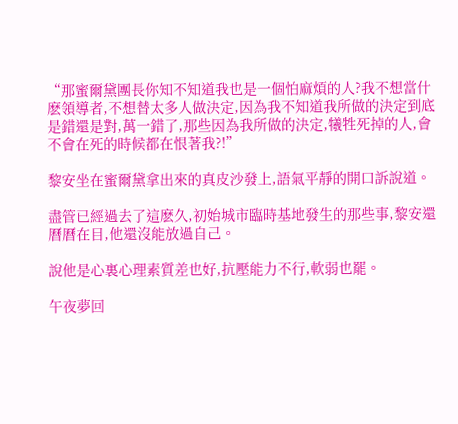“那蜜爾黛團長你知不知道我也是一個怕麻煩的人?我不想當什麽領導者,不想替太多人做決定,因為我不知道我所做的決定到底是錯還是對,萬一錯了,那些因為我所做的決定,犧牲死掉的人,會不會在死的時候都在恨著我?!”

黎安坐在蜜爾黛拿出來的真皮沙發上,語氣平靜的開口訴說道。

盡管已經過去了這麽久,初始城市臨時基地發生的那些事,黎安還曆曆在目,他還沒能放過自己。

說他是心裏心理素質差也好,抗壓能力不行,軟弱也罷。

午夜夢回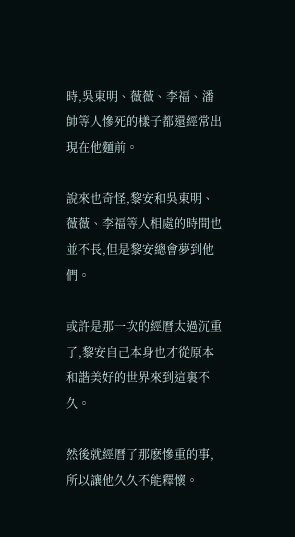時,吳東明、薇薇、李福、潘帥等人慘死的樣子都還經常出現在他麵前。

說來也奇怪,黎安和吳東明、薇薇、李福等人相處的時間也並不長,但是黎安總會夢到他們。

或許是那一次的經曆太過沉重了,黎安自己本身也才從原本和諧美好的世界來到這裏不久。

然後就經曆了那麽慘重的事,所以讓他久久不能釋懷。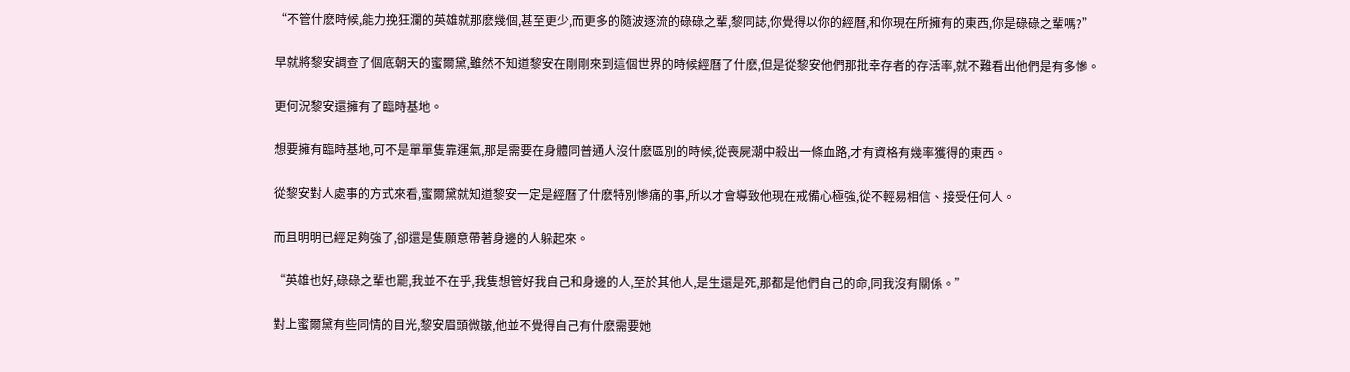“不管什麽時候,能力挽狂瀾的英雄就那麽幾個,甚至更少,而更多的隨波逐流的碌碌之輩,黎同誌,你覺得以你的經曆,和你現在所擁有的東西,你是碌碌之輩嗎?”

早就將黎安調查了個底朝天的蜜爾黛,雖然不知道黎安在剛剛來到這個世界的時候經曆了什麽,但是從黎安他們那批幸存者的存活率,就不難看出他們是有多慘。

更何況黎安還擁有了臨時基地。

想要擁有臨時基地,可不是單單隻靠運氣,那是需要在身體同普通人沒什麽區別的時候,從喪屍潮中殺出一條血路,才有資格有幾率獲得的東西。

從黎安對人處事的方式來看,蜜爾黛就知道黎安一定是經曆了什麽特別慘痛的事,所以才會導致他現在戒備心極強,從不輕易相信、接受任何人。

而且明明已經足夠強了,卻還是隻願意帶著身邊的人躲起來。

“英雄也好,碌碌之輩也罷,我並不在乎,我隻想管好我自己和身邊的人,至於其他人,是生還是死,那都是他們自己的命,同我沒有關係。”

對上蜜爾黛有些同情的目光,黎安眉頭微皺,他並不覺得自己有什麽需要她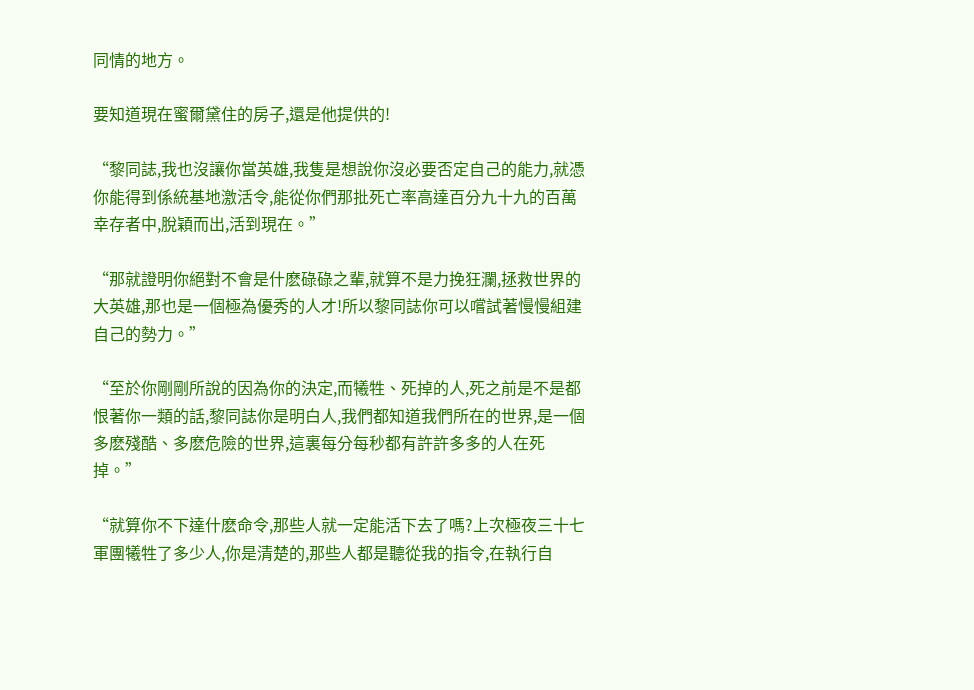同情的地方。

要知道現在蜜爾黛住的房子,還是他提供的!

“黎同誌,我也沒讓你當英雄,我隻是想說你沒必要否定自己的能力,就憑你能得到係統基地激活令,能從你們那批死亡率高達百分九十九的百萬幸存者中,脫穎而出,活到現在。”

“那就證明你絕對不會是什麽碌碌之輩,就算不是力挽狂瀾,拯救世界的大英雄,那也是一個極為優秀的人才!所以黎同誌你可以嚐試著慢慢組建自己的勢力。”

“至於你剛剛所說的因為你的決定,而犧牲、死掉的人,死之前是不是都恨著你一類的話,黎同誌你是明白人,我們都知道我們所在的世界,是一個多麽殘酷、多麽危險的世界,這裏每分每秒都有許許多多的人在死掉。”

“就算你不下達什麽命令,那些人就一定能活下去了嗎?上次極夜三十七軍團犧牲了多少人,你是清楚的,那些人都是聽從我的指令,在執行自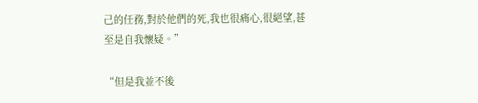己的任務,對於他們的死,我也很痛心,很絕望,甚至是自我懷疑。”

“但是我並不後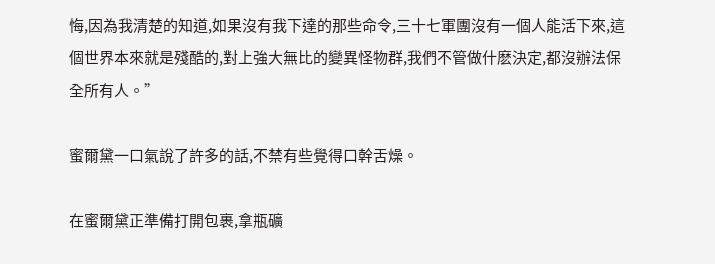悔,因為我清楚的知道,如果沒有我下達的那些命令,三十七軍團沒有一個人能活下來,這個世界本來就是殘酷的,對上強大無比的變異怪物群,我們不管做什麽決定,都沒辦法保全所有人。”

蜜爾黛一口氣說了許多的話,不禁有些覺得口幹舌燥。

在蜜爾黛正準備打開包裹,拿瓶礦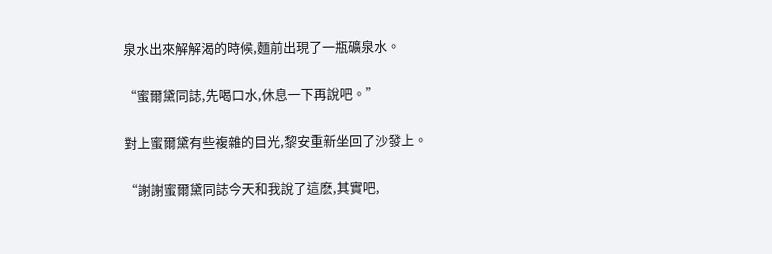泉水出來解解渴的時候,麵前出現了一瓶礦泉水。

“蜜爾黛同誌,先喝口水,休息一下再說吧。”

對上蜜爾黛有些複雜的目光,黎安重新坐回了沙發上。

“謝謝蜜爾黛同誌今天和我說了這麽,其實吧,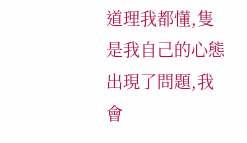道理我都懂,隻是我自己的心態出現了問題,我會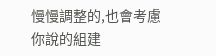慢慢調整的,也會考慮你說的組建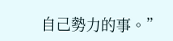自己勢力的事。”